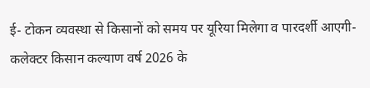ई- टोकन व्यवस्था से किसानों को समय पर यूरिया मिलेगा व पारदर्शी आएगी- कलेक्टर किसान कल्याण वर्ष 2026 के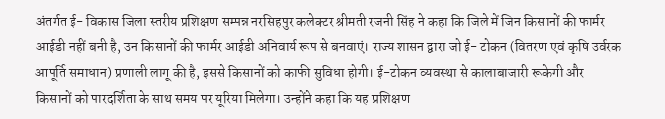अंतर्गत ई- विकास जिला स्तरीय प्रशिक्षण सम्पन्न नरसिहपुर कलेक्टर श्रीमती रजनी सिंह ने कहा कि जिले में जिन किसानों की फार्मर आईडी नहीं बनी है, उन किसानों की फार्मर आईडी अनिवार्य रूप से बनवाएं। राज्य शासन द्वारा जो ई- टोकन (वितरण एवं कृषि उर्वरक आपूर्ति समाधान) प्रणाली लागू की है, इससे किसानों को काफी सुविधा होगी। ई-टोकन व्यवस्था से कालाबाजारी रूकेगी और किसानों को पारदर्शिता के साथ समय पर यूरिया मिलेगा। उन्होंने कहा कि यह प्रशिक्षण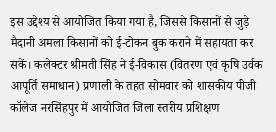इस उद्देश्य से आयोजित किया गया है, जिससे किसानों से जुड़े मैदानी अमला किसानों को ई-टोकन बुक कराने में सहायता कर सकें। कलेक्टर श्रीमती सिंह ने ई-विकास (वितरण एवं कृषि उर्वक आपूर्ति समाधान) प्रणाली के तहत सोमवार को शासकीय पीजी कॉलेज नरसिंहपुर में आयोजित जिला स्तरीय प्रशिक्षण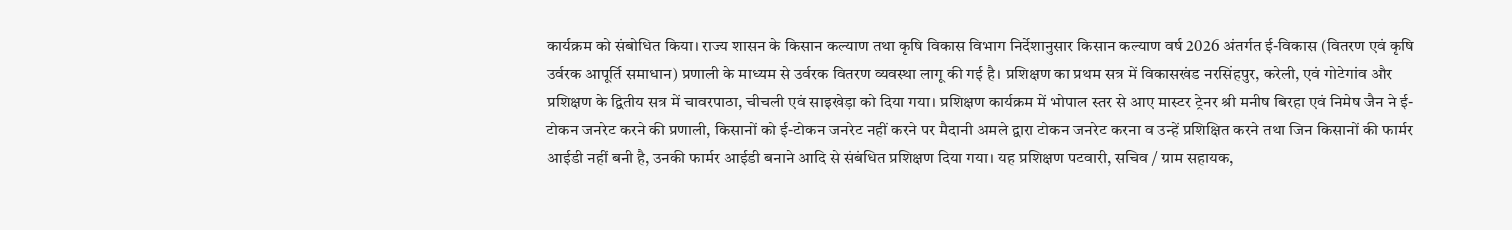कार्यक्रम को संबोधित किया। राज्य शासन के किसान कल्याण तथा कृषि विकास विभाग निर्देशानुसार किसान कल्याण वर्ष 2026 अंतर्गत ई-विकास (वितरण एवं कृषि उर्वरक आपूर्ति समाधान) प्रणाली के माध्यम से उर्वरक वितरण व्यवस्था लागू की गई है। प्रशिक्षण का प्रथम सत्र में विकासखंड नरसिंहपुर, करेली, एवं गोटेगांव और प्रशिक्षण के द्वितीय सत्र में चावरपाठा, चीचली एवं साइखेड़ा को दिया गया। प्रशिक्षण कार्यक्रम में भोपाल स्तर से आए मास्टर ट्रेनर श्री मनीष बिरहा एवं निमेष जैन ने ई-टोकन जनरेट करने की प्रणाली, किसानों को ई-टोकन जनरेट नहीं करने पर मैदानी अमले द्वारा टोकन जनरेट करना व उन्हें प्रशिक्षित करने तथा जिन किसानों की फार्मर आईडी नहीं बनी है, उनकी फार्मर आईडी बनाने आदि से संबंधित प्रशिक्षण दिया गया। यह प्रशिक्षण पटवारी, सचिव / ग्राम सहायक,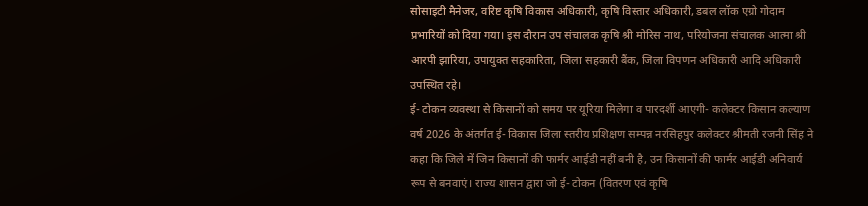सोसाइटी मैनेजर, वरिष्ट कृषि विकास अधिकारी, कृषि विस्तार अधिकारी, डबल लॉक एग्रो गोदाम प्रभारियों को दिया गया। इस दौरान उप संचालक कृषि श्री मोरिस नाथ, परियोजना संचालक आत्मा श्री आरपी झारिया, उपायुक्त सहकारिता, जिला सहकारी बैंक, जिला विपणन अधिकारी आदि अधिकारी उपस्थित रहे।
ई- टोकन व्यवस्था से किसानों को समय पर यूरिया मिलेगा व पारदर्शी आएगी- कलेक्टर किसान कल्याण वर्ष 2026 के अंतर्गत ई- विकास जिला स्तरीय प्रशिक्षण सम्पन्न नरसिहपुर कलेक्टर श्रीमती रजनी सिंह ने कहा कि जिले में जिन किसानों की फार्मर आईडी नहीं बनी है, उन किसानों की फार्मर आईडी अनिवार्य रूप से बनवाएं। राज्य शासन द्वारा जो ई- टोकन (वितरण एवं कृषि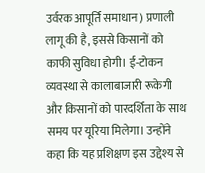उर्वरक आपूर्ति समाधान) प्रणाली लागू की है, इससे किसानों को काफी सुविधा होगी। ई-टोकन व्यवस्था से कालाबाजारी रूकेगी और किसानों को पारदर्शिता के साथ समय पर यूरिया मिलेगा। उन्होंने कहा कि यह प्रशिक्षण इस उद्देश्य से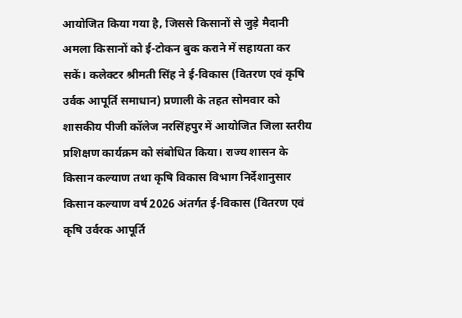आयोजित किया गया है, जिससे किसानों से जुड़े मैदानी अमला किसानों को ई-टोकन बुक कराने में सहायता कर सकें। कलेक्टर श्रीमती सिंह ने ई-विकास (वितरण एवं कृषि उर्वक आपूर्ति समाधान) प्रणाली के तहत सोमवार को शासकीय पीजी कॉलेज नरसिंहपुर में आयोजित जिला स्तरीय प्रशिक्षण कार्यक्रम को संबोधित किया। राज्य शासन के किसान कल्याण तथा कृषि विकास विभाग निर्देशानुसार किसान कल्याण वर्ष 2026 अंतर्गत ई-विकास (वितरण एवं कृषि उर्वरक आपूर्ति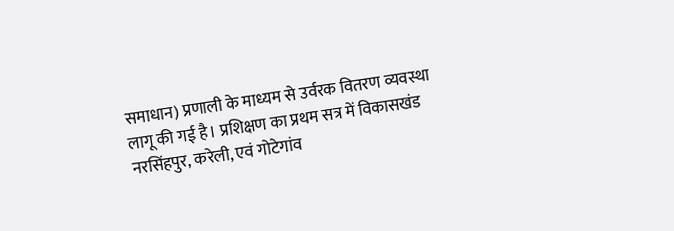समाधान) प्रणाली के माध्यम से उर्वरक वितरण व्यवस्था लागू की गई है। प्रशिक्षण का प्रथम सत्र में विकासखंड नरसिंहपुर, करेली, एवं गोटेगांव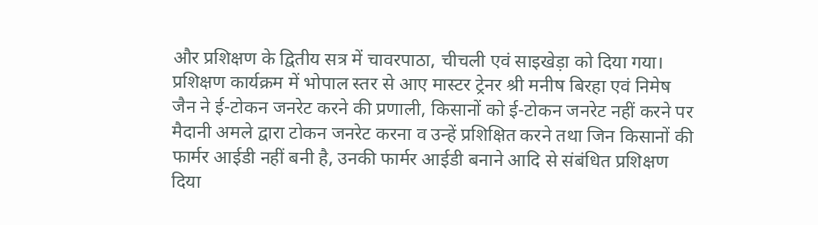और प्रशिक्षण के द्वितीय सत्र में चावरपाठा, चीचली एवं साइखेड़ा को दिया गया। प्रशिक्षण कार्यक्रम में भोपाल स्तर से आए मास्टर ट्रेनर श्री मनीष बिरहा एवं निमेष जैन ने ई-टोकन जनरेट करने की प्रणाली, किसानों को ई-टोकन जनरेट नहीं करने पर मैदानी अमले द्वारा टोकन जनरेट करना व उन्हें प्रशिक्षित करने तथा जिन किसानों की फार्मर आईडी नहीं बनी है, उनकी फार्मर आईडी बनाने आदि से संबंधित प्रशिक्षण दिया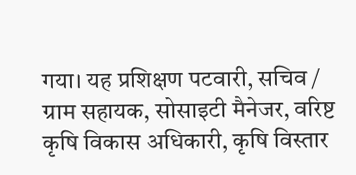गया। यह प्रशिक्षण पटवारी, सचिव / ग्राम सहायक, सोसाइटी मैनेजर, वरिष्ट कृषि विकास अधिकारी, कृषि विस्तार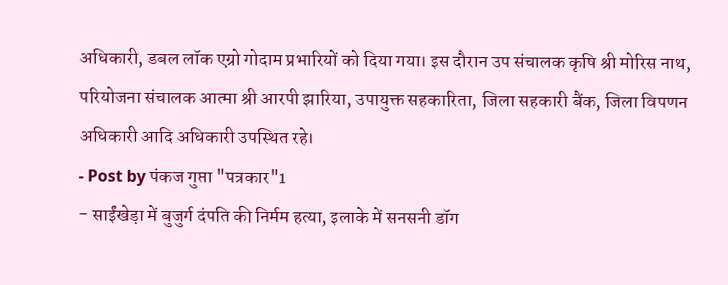अधिकारी, डबल लॉक एग्रो गोदाम प्रभारियों को दिया गया। इस दौरान उप संचालक कृषि श्री मोरिस नाथ, परियोजना संचालक आत्मा श्री आरपी झारिया, उपायुक्त सहकारिता, जिला सहकारी बैंक, जिला विपणन अधिकारी आदि अधिकारी उपस्थित रहे।
- Post by पंकज गुप्ता "पत्रकार"1
- साईंखेड़ा में बुजुर्ग दंपति की निर्मम हत्या, इलाके में सनसनी डॉग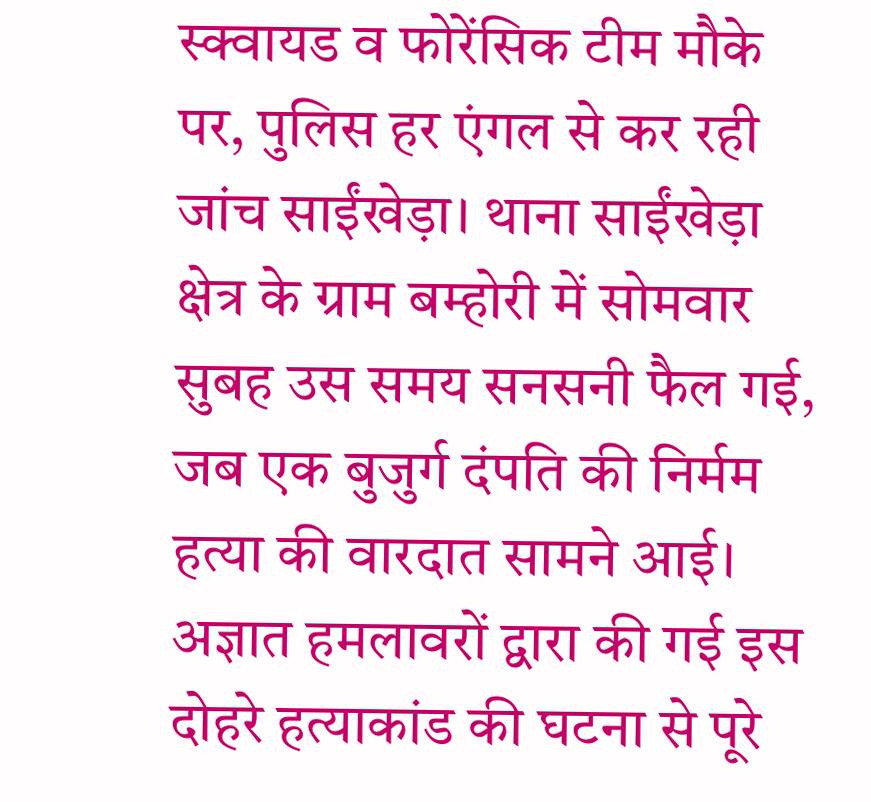स्क्वायड व फोरेंसिक टीम मौके पर, पुलिस हर एंगल से कर रही जांच साईंखेड़ा। थाना साईंखेड़ा क्षेत्र के ग्राम बम्होरी में सोमवार सुबह उस समय सनसनी फैल गई, जब एक बुजुर्ग दंपति की निर्मम हत्या की वारदात सामने आई। अज्ञात हमलावरों द्वारा की गई इस दोहरे हत्याकांड की घटना से पूरे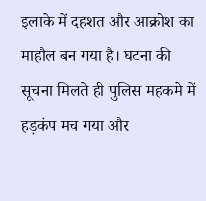इलाके में दहशत और आक्रोश का माहौल बन गया है। घटना की सूचना मिलते ही पुलिस महकमे में हड़कंप मच गया और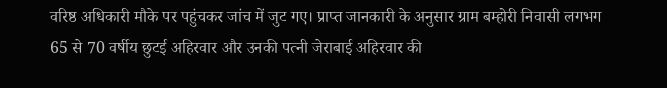वरिष्ठ अधिकारी मौके पर पहुंचकर जांच में जुट गए। प्राप्त जानकारी के अनुसार ग्राम बम्होरी निवासी लगभग 65 से 70 वर्षीय छुटई अहिरवार और उनकी पत्नी जेराबाई अहिरवार की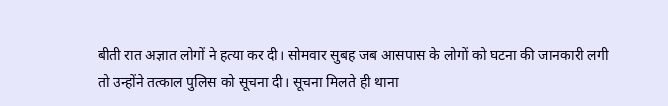बीती रात अज्ञात लोगों ने हत्या कर दी। सोमवार सुबह जब आसपास के लोगों को घटना की जानकारी लगी तो उन्होंने तत्काल पुलिस को सूचना दी। सूचना मिलते ही थाना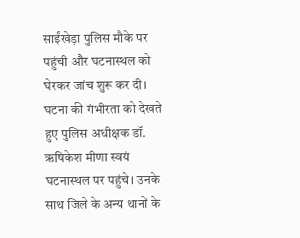साईंखेड़ा पुलिस मौके पर पहुंची और घटनास्थल को घेरकर जांच शुरू कर दी। घटना की गंभीरता को देखते हुए पुलिस अधीक्षक डॉ. ऋषिकेश मीणा स्वयं घटनास्थल पर पहुंचे। उनके साथ जिले के अन्य थानों के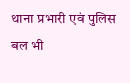थाना प्रभारी एवं पुलिस बल भी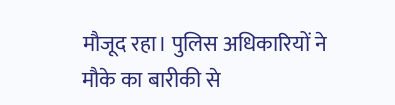मौजूद रहा। पुलिस अधिकारियों ने मौके का बारीकी से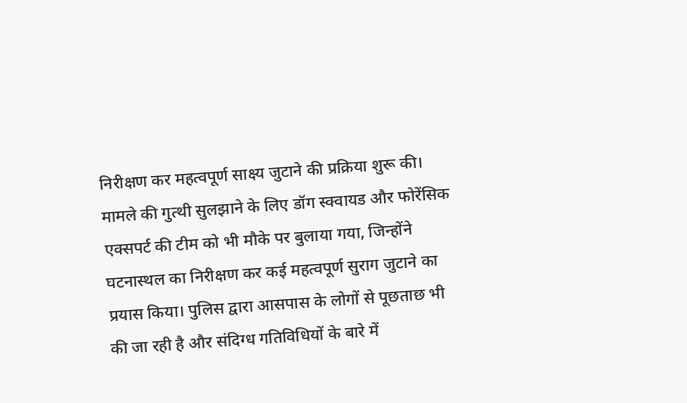निरीक्षण कर महत्वपूर्ण साक्ष्य जुटाने की प्रक्रिया शुरू की। मामले की गुत्थी सुलझाने के लिए डॉग स्क्वायड और फोरेंसिक एक्सपर्ट की टीम को भी मौके पर बुलाया गया, जिन्होंने घटनास्थल का निरीक्षण कर कई महत्वपूर्ण सुराग जुटाने का प्रयास किया। पुलिस द्वारा आसपास के लोगों से पूछताछ भी की जा रही है और संदिग्ध गतिविधियों के बारे में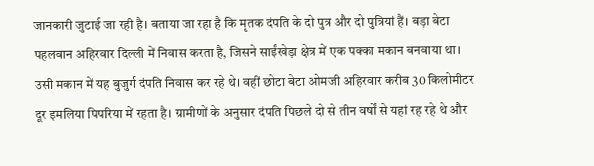जानकारी जुटाई जा रही है। बताया जा रहा है कि मृतक दंपति के दो पुत्र और दो पुत्रियां हैं। बड़ा बेटा पहलवान अहिरवार दिल्ली में निवास करता है, जिसने साईंखेड़ा क्षेत्र में एक पक्का मकान बनवाया था। उसी मकान में यह बुजुर्ग दंपति निवास कर रहे थे। वहीं छोटा बेटा ओमजी अहिरवार करीब 30 किलोमीटर दूर इमलिया पिपरिया में रहता है। ग्रामीणों के अनुसार दंपति पिछले दो से तीन वर्षों से यहां रह रहे थे और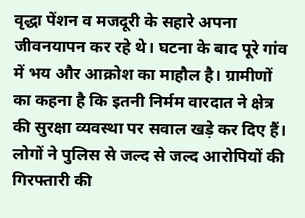वृद्धा पेंशन व मजदूरी के सहारे अपना जीवनयापन कर रहे थे। घटना के बाद पूरे गांव में भय और आक्रोश का माहौल है। ग्रामीणों का कहना है कि इतनी निर्मम वारदात ने क्षेत्र की सुरक्षा व्यवस्था पर सवाल खड़े कर दिए हैं। लोगों ने पुलिस से जल्द से जल्द आरोपियों की गिरफ्तारी की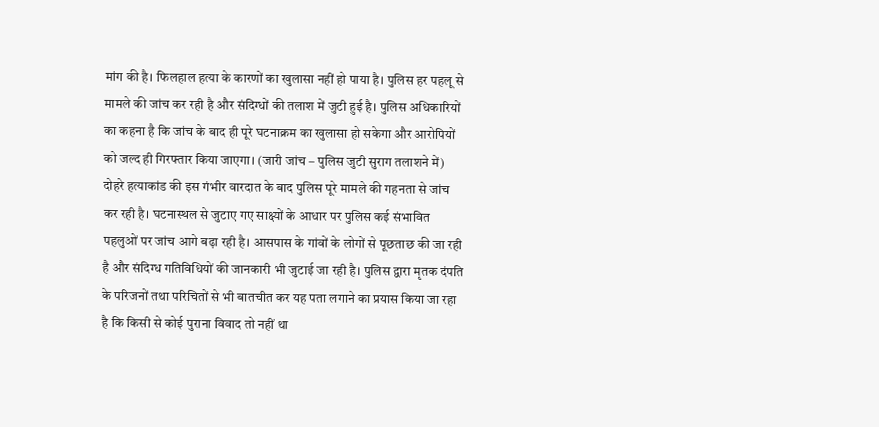मांग की है। फिलहाल हत्या के कारणों का खुलासा नहीं हो पाया है। पुलिस हर पहलू से मामले की जांच कर रही है और संदिग्धों की तलाश में जुटी हुई है। पुलिस अधिकारियों का कहना है कि जांच के बाद ही पूरे घटनाक्रम का खुलासा हो सकेगा और आरोपियों को जल्द ही गिरफ्तार किया जाएगा। (जारी जांच – पुलिस जुटी सुराग तलाशने में) दोहरे हत्याकांड की इस गंभीर वारदात के बाद पुलिस पूरे मामले की गहनता से जांच कर रही है। घटनास्थल से जुटाए गए साक्ष्यों के आधार पर पुलिस कई संभावित पहलुओं पर जांच आगे बढ़ा रही है। आसपास के गांवों के लोगों से पूछताछ की जा रही है और संदिग्ध गतिविधियों की जानकारी भी जुटाई जा रही है। पुलिस द्वारा मृतक दंपति के परिजनों तथा परिचितों से भी बातचीत कर यह पता लगाने का प्रयास किया जा रहा है कि किसी से कोई पुराना विवाद तो नहीं था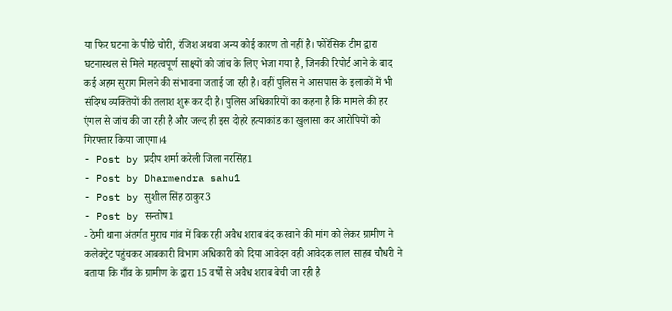या फिर घटना के पीछे चोरी, रंजिश अथवा अन्य कोई कारण तो नहीं है। फोरेंसिक टीम द्वारा घटनास्थल से मिले महत्वपूर्ण साक्ष्यों को जांच के लिए भेजा गया है, जिनकी रिपोर्ट आने के बाद कई अहम सुराग मिलने की संभावना जताई जा रही है। वहीं पुलिस ने आसपास के इलाकों में भी संदिग्ध व्यक्तियों की तलाश शुरू कर दी है। पुलिस अधिकारियों का कहना है कि मामले की हर एंगल से जांच की जा रही है और जल्द ही इस दोहरे हत्याकांड का खुलासा कर आरोपियों को गिरफ्तार किया जाएगा।4
- Post by प्रदीप शर्मा करेली जिला नरसिंह1
- Post by Dharmendra sahu1
- Post by सुशील सिंह ठाकुर3
- Post by सन्तोष1
- ठेमी थाना अंतर्गत मुराच गांव में बिक रही अवैध शराब बंद करवाने की मांग को लेकर ग्रामीण ने कलेक्ट्रेट पहुंचकर आबकारी विभाग अधिकारी को दिया आवेदन वही आवेदक लाल साहब चौधरी ने बताया कि गाँव के ग्रामीण के द्वारा 15 वर्षों से अवैध शराब बेची जा रही है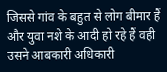जिससे गांव के बहुत से लोग बीमार हैं और युवा नशे के आदी हो रहे हैं वही उसने आबकारी अधिकारी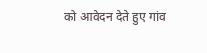को आवेदन देते हुए गांव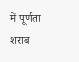में पूर्णता शराब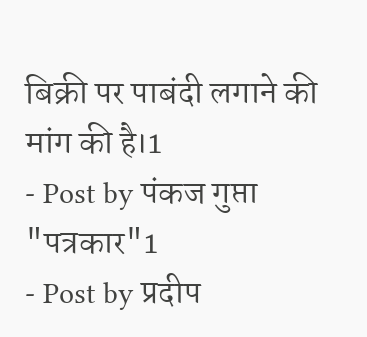बिक्री पर पाबंदी लगाने की मांग की है।1
- Post by पंकज गुप्ता "पत्रकार"1
- Post by प्रदीप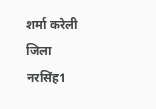शर्मा करेली जिला नरसिंह1